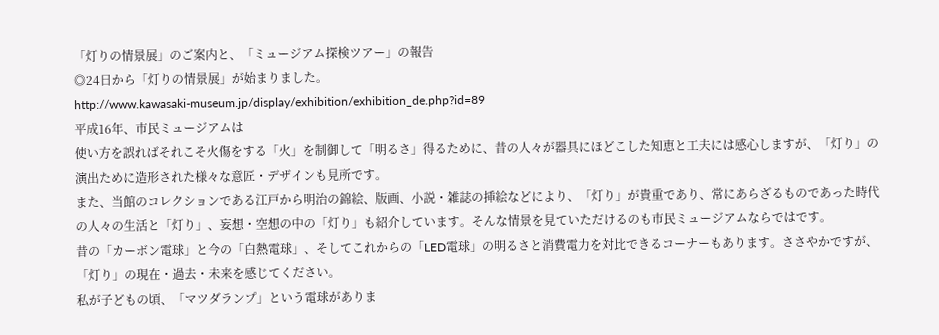「灯りの情景展」のご案内と、「ミュージアム探検ツアー」の報告
◎24日から「灯りの情景展」が始まりました。
http://www.kawasaki-museum.jp/display/exhibition/exhibition_de.php?id=89
平成16年、市民ミュージアムは
使い方を誤ればそれこそ火傷をする「火」を制御して「明るさ」得るために、昔の人々が器具にほどこした知恵と工夫には感心しますが、「灯り」の演出ために造形された様々な意匠・デザインも見所です。
また、当館のコレクションである江戸から明治の錦絵、版画、小説・雑誌の挿絵などにより、「灯り」が貴重であり、常にあらざるものであった時代の人々の生活と「灯り」、妄想・空想の中の「灯り」も紹介しています。そんな情景を見ていただけるのも市民ミュージアムならではです。
昔の「カーボン電球」と今の「白熱電球」、そしてこれからの「LED電球」の明るさと消費電力を対比できるコーナーもあります。ささやかですが、「灯り」の現在・過去・未来を感じてください。
私が子どもの頃、「マツダランプ」という電球がありま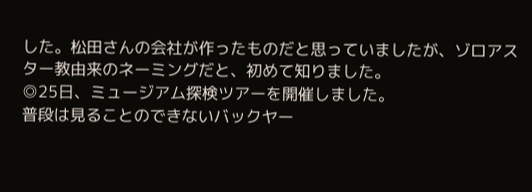した。松田さんの会社が作ったものだと思っていましたが、ゾロアスター教由来のネーミングだと、初めて知りました。
◎25日、ミュージアム探検ツアーを開催しました。
普段は見ることのできないバックヤー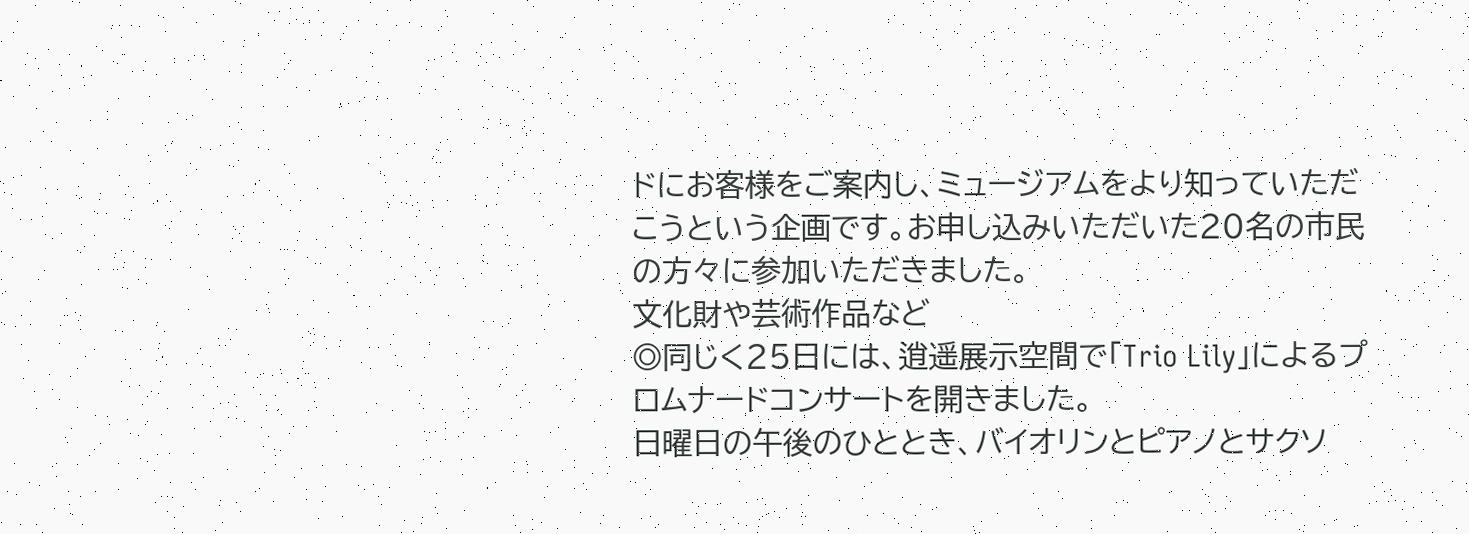ドにお客様をご案内し、ミュージアムをより知っていただこうという企画です。お申し込みいただいた20名の市民の方々に参加いただきました。
文化財や芸術作品など
◎同じく25日には、逍遥展示空間で「Trio Lily」によるプロムナードコンサートを開きました。
日曜日の午後のひととき、バイオリンとピアノとサクソ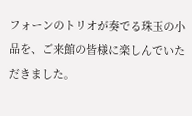フォーンのトリオが奏でる珠玉の小品を、ご来館の皆様に楽しんでいただきました。